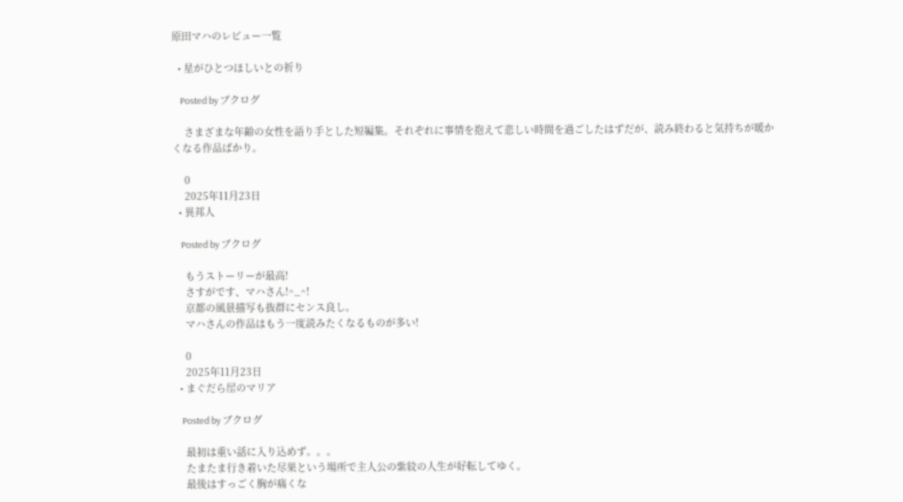原田マハのレビュー一覧

  • 星がひとつほしいとの祈り

    Posted by ブクログ

    さまざまな年齢の女性を語り手とした短編集。それぞれに事情を抱えて悲しい時間を過ごしたはずだが、読み終わると気持ちが暖かくなる作品ばかり。

    0
    2025年11月23日
  • 異邦人

    Posted by ブクログ

    もうストーリーが最高!
    さすがです、マハさん!^_^!
    京都の風景描写も抜群にセンス良し。
    マハさんの作品はもう一度読みたくなるものが多い!

    0
    2025年11月23日
  • まぐだら屋のマリア

    Posted by ブクログ

    最初は重い話に入り込めず。。。
    たまたま行き着いた尽果という場所で主人公の紫紋の人生が好転してゆく。
    最後はすっごく胸が痛くな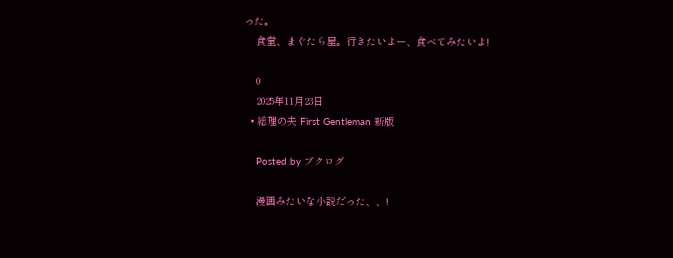った。
    食堂、まぐたら屋。行きたいよー、食べてみたいよ!

    0
    2025年11月23日
  • 総理の夫 First Gentleman 新版

    Posted by ブクログ

    漫画みたいな小説だった、、!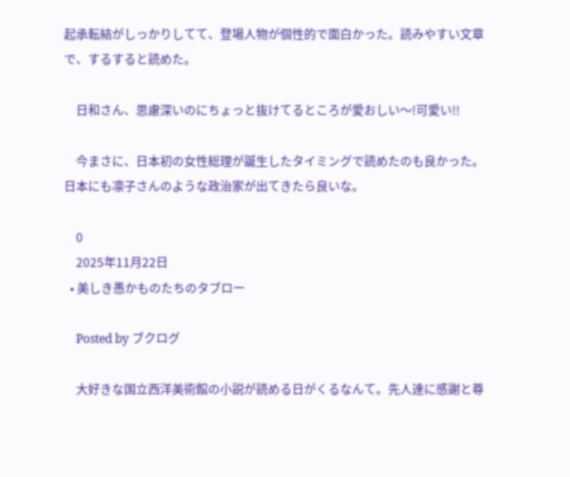起承転結がしっかりしてて、登場人物が個性的で面白かった。読みやすい文章で、するすると読めた。

    日和さん、思慮深いのにちょっと抜けてるところが愛おしい〜!可愛い!!

    今まさに、日本初の女性総理が誕生したタイミングで読めたのも良かった。日本にも凛子さんのような政治家が出てきたら良いな。

    0
    2025年11月22日
  • 美しき愚かものたちのタブロー

    Posted by ブクログ

    大好きな国立西洋美術館の小説が読める日がくるなんて。先人達に感謝と尊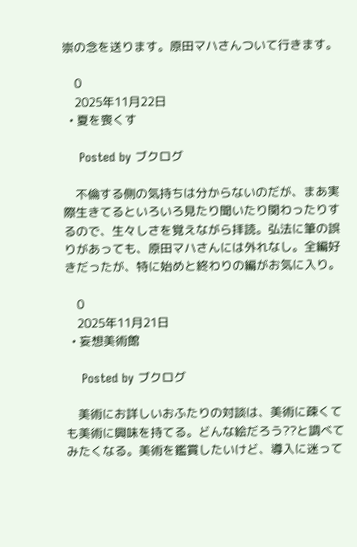崇の念を送ります。原田マハさんついて行きます。

    0
    2025年11月22日
  • 夏を喪くす

    Posted by ブクログ

    不倫する側の気持ちは分からないのだが、まあ実際生きてるといろいろ見たり聞いたり関わったりするので、生々しさを覚えながら拝読。弘法に筆の誤りがあっても、原田マハさんには外れなし。全編好きだったが、特に始めと終わりの編がお気に入り。

    0
    2025年11月21日
  • 妄想美術館

    Posted by ブクログ

    美術にお詳しいおふたりの対談は、美術に疎くても美術に興味を持てる。どんな絵だろう??と調べてみたくなる。美術を鑑賞したいけど、導入に迷って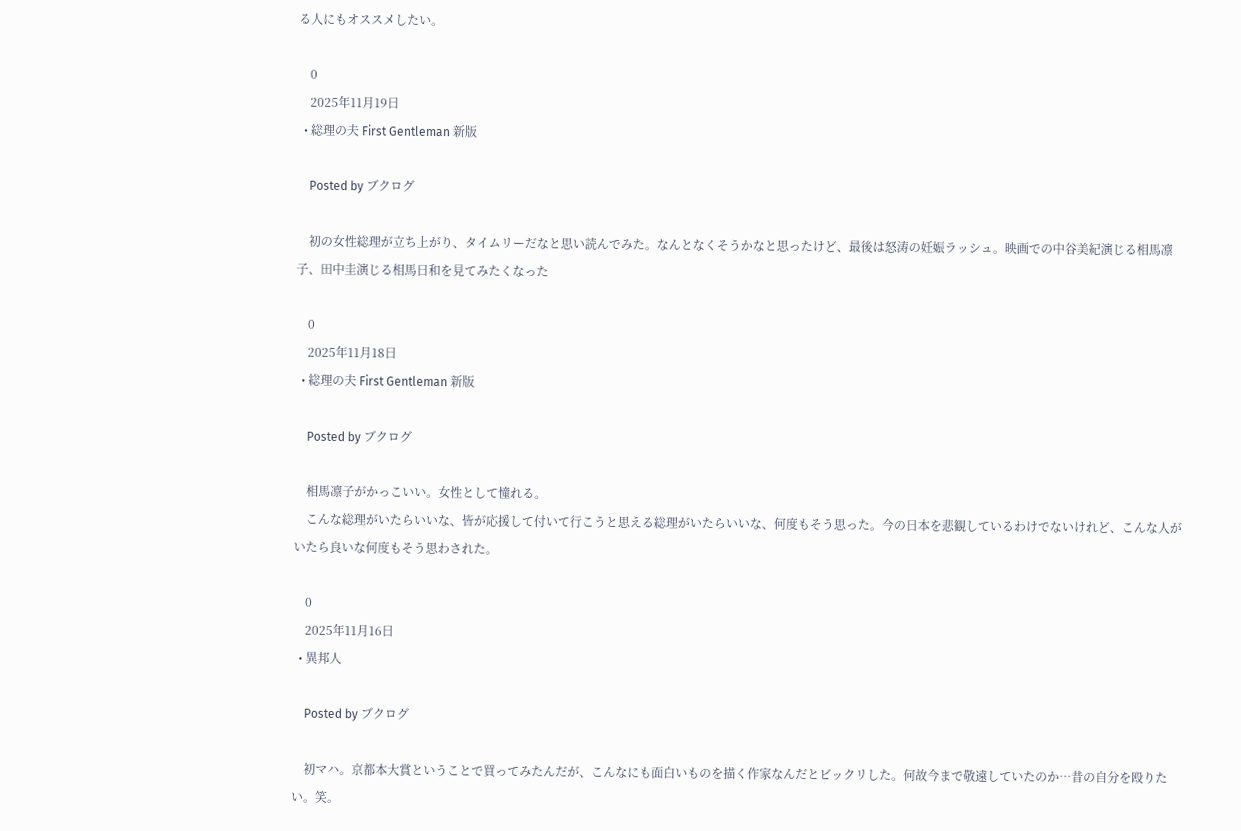る人にもオススメしたい。

    0
    2025年11月19日
  • 総理の夫 First Gentleman 新版

    Posted by ブクログ

    初の女性総理が立ち上がり、タイムリーだなと思い読んでみた。なんとなくそうかなと思ったけど、最後は怒涛の妊娠ラッシュ。映画での中谷美紀演じる相馬凛子、田中圭演じる相馬日和を見てみたくなった

    0
    2025年11月18日
  • 総理の夫 First Gentleman 新版

    Posted by ブクログ

    相馬凛子がかっこいい。女性として憧れる。
    こんな総理がいたらいいな、皆が応援して付いて行こうと思える総理がいたらいいな、何度もそう思った。今の日本を悲観しているわけでないけれど、こんな人がいたら良いな何度もそう思わされた。

    0
    2025年11月16日
  • 異邦人

    Posted by ブクログ

    初マハ。京都本大賞ということで買ってみたんだが、こんなにも面白いものを描く作家なんだとビックリした。何故今まで敬遠していたのか…昔の自分を殴りたい。笑。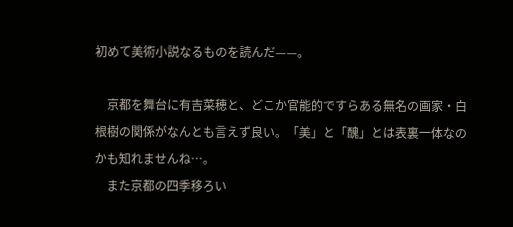初めて美術小説なるものを読んだ——。

    京都を舞台に有吉菜穂と、どこか官能的ですらある無名の画家・白根樹の関係がなんとも言えず良い。「美」と「醜」とは表裏一体なのかも知れませんね…。
    また京都の四季移ろい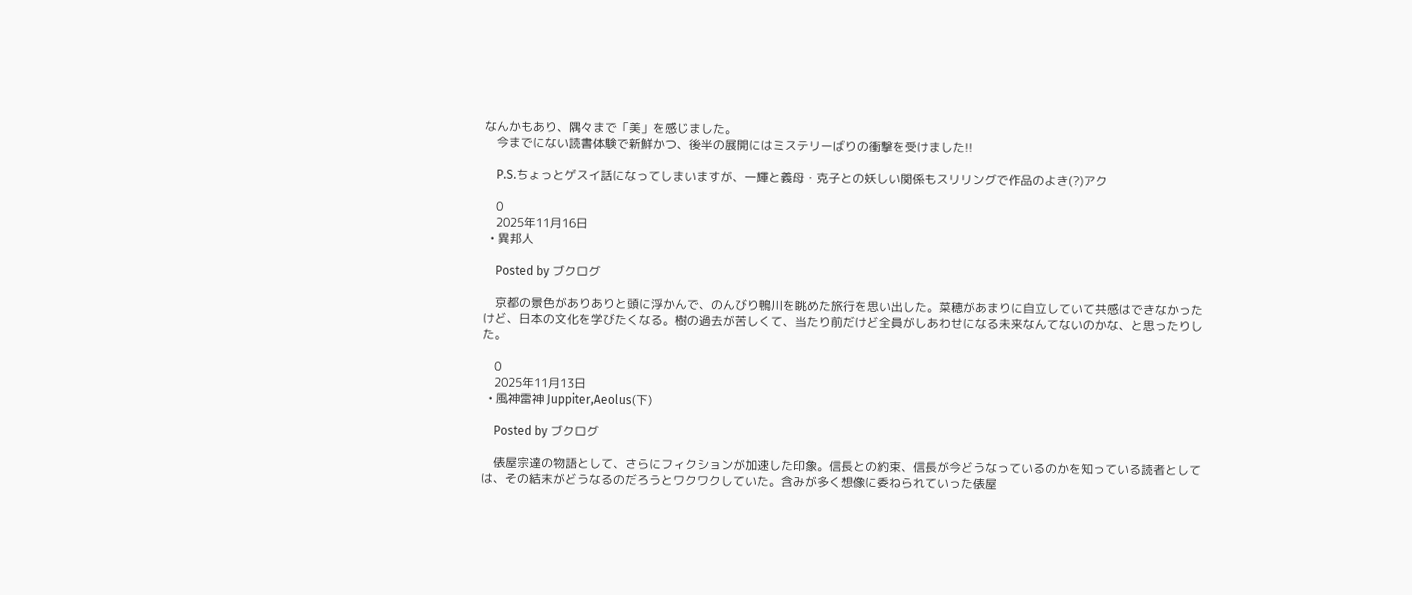なんかもあり、隅々まで「美」を感じました。
    今までにない読書体験で新鮮かつ、後半の展開にはミステリーばりの衝撃を受けました!!

    P.S.ちょっとゲスイ話になってしまいますが、一輝と義母・克子との妖しい関係もスリリングで作品のよき(?)アク

    0
    2025年11月16日
  • 異邦人

    Posted by ブクログ

    京都の景色がありありと頭に浮かんで、のんびり鴨川を眺めた旅行を思い出した。菜穂があまりに自立していて共感はできなかったけど、日本の文化を学びたくなる。樹の過去が苦しくて、当たり前だけど全員がしあわせになる未来なんてないのかな、と思ったりした。

    0
    2025年11月13日
  • 風神雷神 Juppiter,Aeolus(下)

    Posted by ブクログ

    俵屋宗達の物語として、さらにフィクションが加速した印象。信長との約束、信長が今どうなっているのかを知っている読者としては、その結末がどうなるのだろうとワクワクしていた。含みが多く想像に委ねられていった俵屋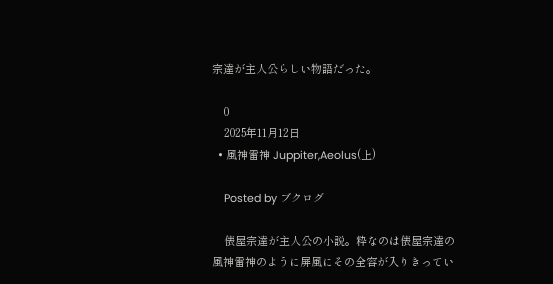宗達が主人公らしい物語だった。

    0
    2025年11月12日
  • 風神雷神 Juppiter,Aeolus(上)

    Posted by ブクログ

    俵屋宗達が主人公の小説。粋なのは俵屋宗達の風神雷神のように屏風にその全容が入りきってい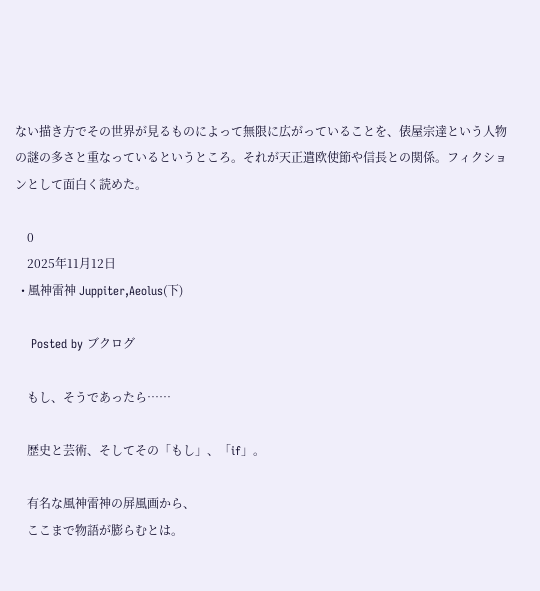ない描き方でその世界が見るものによって無限に広がっていることを、俵屋宗達という人物の謎の多さと重なっているというところ。それが天正遣欧使節や信長との関係。フィクションとして面白く読めた。

    0
    2025年11月12日
  • 風神雷神 Juppiter,Aeolus(下)

    Posted by ブクログ

    もし、そうであったら……

    歴史と芸術、そしてその「もし」、「if」。

    有名な風神雷神の屏風画から、
    ここまで物語が膨らむとは。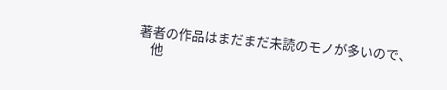著者の作品はまだまだ未読のモノが多いので、
    他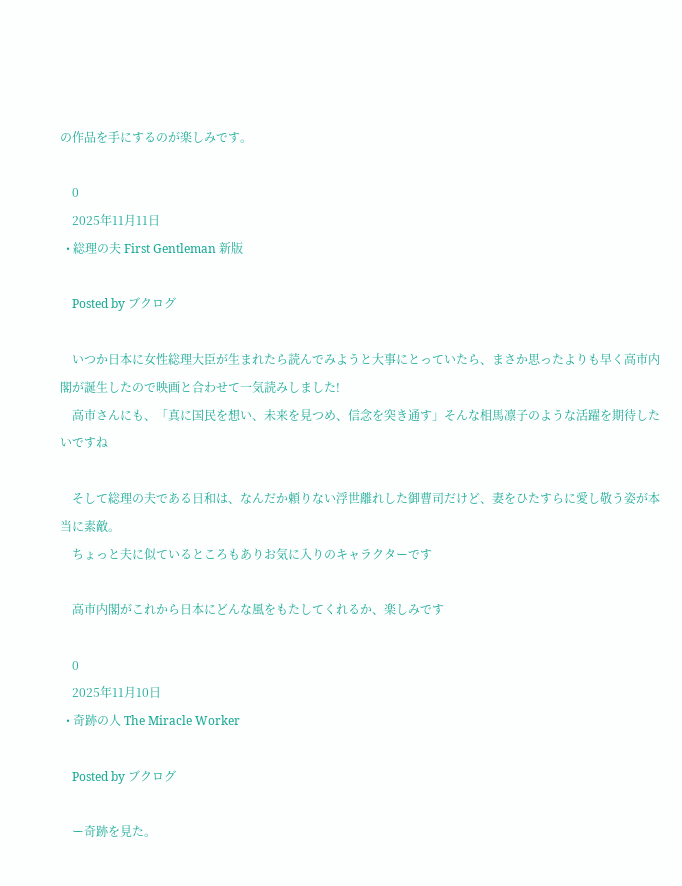の作品を手にするのが楽しみです。

    0
    2025年11月11日
  • 総理の夫 First Gentleman 新版

    Posted by ブクログ

    いつか日本に女性総理大臣が生まれたら読んでみようと大事にとっていたら、まさか思ったよりも早く高市内閣が誕生したので映画と合わせて一気読みしました!
    高市さんにも、「真に国民を想い、未来を見つめ、信念を突き通す」そんな相馬凛子のような活躍を期待したいですね

    そして総理の夫である日和は、なんだか頼りない浮世離れした御曹司だけど、妻をひたすらに愛し敬う姿が本当に素敵。
    ちょっと夫に似ているところもありお気に入りのキャラクターです

    高市内閣がこれから日本にどんな風をもたしてくれるか、楽しみです

    0
    2025年11月10日
  • 奇跡の人 The Miracle Worker

    Posted by ブクログ

    ー奇跡を見た。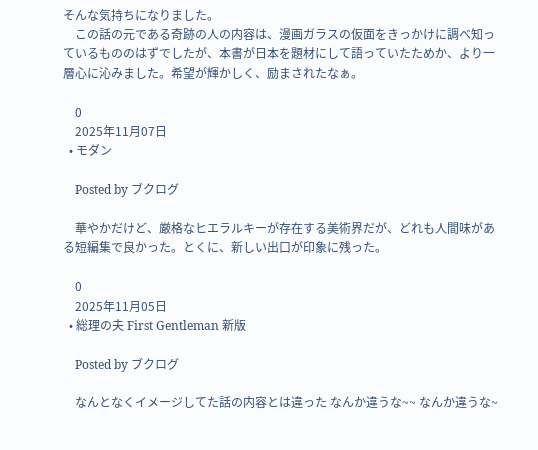そんな気持ちになりました。
    この話の元である奇跡の人の内容は、漫画ガラスの仮面をきっかけに調べ知っているもののはずでしたが、本書が日本を題材にして語っていたためか、より一層心に沁みました。希望が輝かしく、励まされたなぁ。

    0
    2025年11月07日
  • モダン

    Posted by ブクログ

    華やかだけど、厳格なヒエラルキーが存在する美術界だが、どれも人間味がある短編集で良かった。とくに、新しい出口が印象に残った。

    0
    2025年11月05日
  • 総理の夫 First Gentleman 新版

    Posted by ブクログ

    なんとなくイメージしてた話の内容とは違った なんか違うな~~ なんか違うな~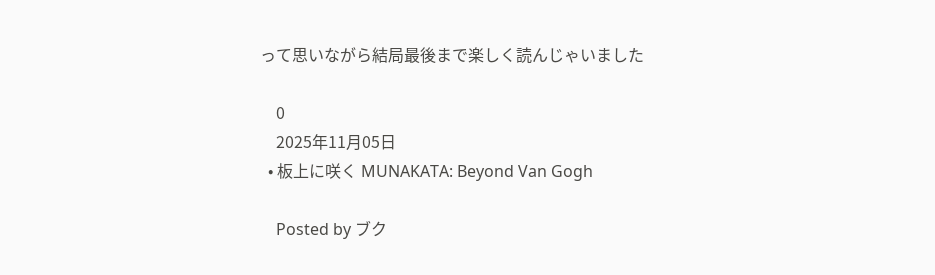って思いながら結局最後まで楽しく読んじゃいました

    0
    2025年11月05日
  • 板上に咲く MUNAKATA: Beyond Van Gogh

    Posted by ブク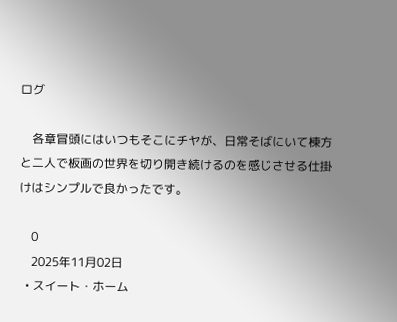ログ

    各章冒頭にはいつもそこにチヤが、日常そばにいて棟方と二人で板画の世界を切り開き続けるのを感じさせる仕掛けはシンプルで良かったです。

    0
    2025年11月02日
  • スイート・ホーム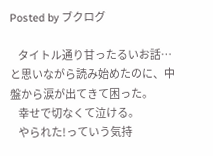Posted by ブクログ

    タイトル通り甘ったるいお話…と思いながら読み始めたのに、中盤から涙が出てきて困った。
    幸せで切なくて泣ける。
    やられた!っていう気持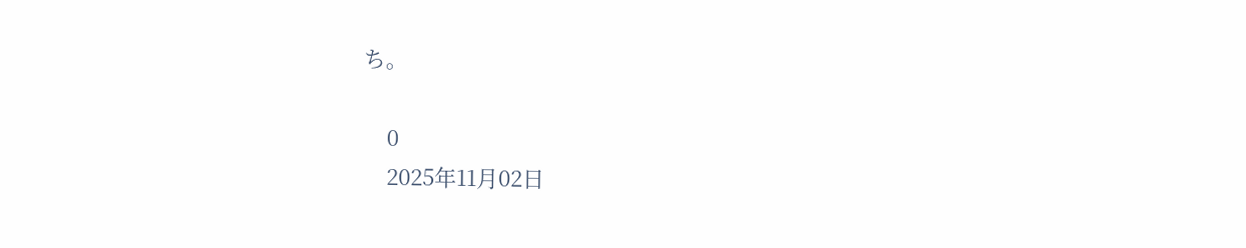ち。

    0
    2025年11月02日